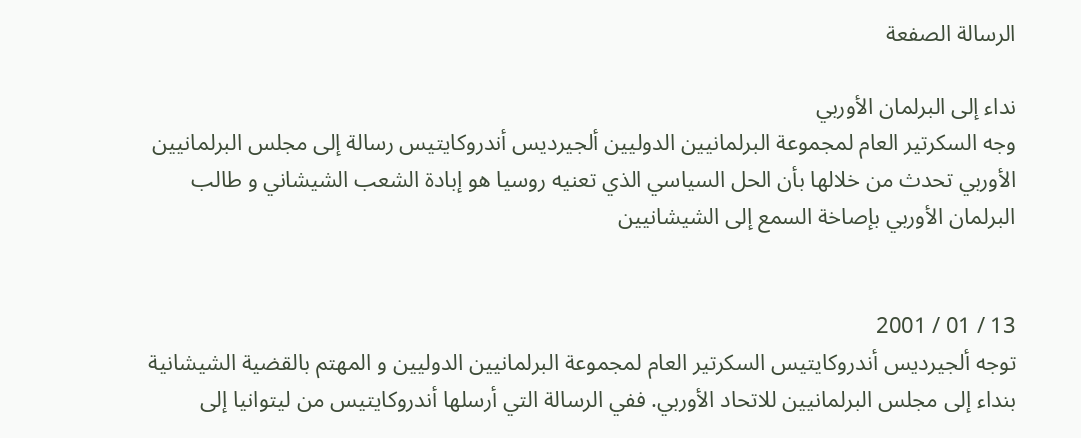الرسالة الصفعة

نداء إلى البرلمان الأوربي
وجه السكرتير العام لمجموعة البرلمانيين الدوليين ألجيرديس أندروكايتيس رسالة إلى مجلس البرلمانيين الأوربي تحدث من خلالها بأن الحل السياسي الذي تعنيه روسيا هو إبادة الشعب الشيشاني و طالب البرلمان الأوربي بإصاخة السمع إلى الشيشانيين


13 / 01 / 2001
توجه ألجيرديس أندروكايتيس السكرتير العام لمجموعة البرلمانيين الدوليين و المهتم بالقضية الشيشانية بنداء إلى مجلس البرلمانيين للاتحاد الأوربي. ففي الرسالة التي أرسلها أندروكايتيس من ليتوانيا إلى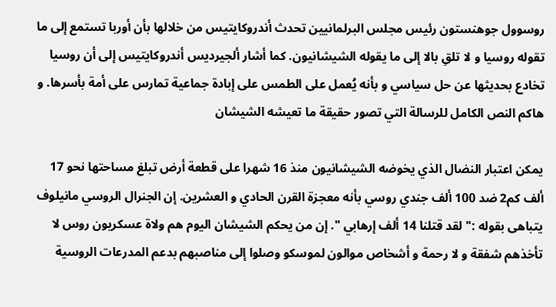روسوول جوهنستون رئيس مجلس البرلمانيين تحدث أندروكايتيس من خلالها بأن أوربا تستمع إلى ما تقوله روسيا و لا تلقِ بالا إلى ما يقوله الشيشانيون. كما أشار ألجيرديس أندروكايتيس إلى أن روسيا تخادع بحديثها عن حل سياسي و بأنه يُعمل على الطمس على إبادة جماعية تمارس على أمة بأسرها. و هاكم النص الكامل للرسالة التي تصور حقيقة ما تعيشه الشيشان

يمكن اعتبار النضال الذي يخوضه الشيشانيون منذ 16 شهرا على قطعة أرض تبلغ مساحتها نحو 17 ألف كم2 ضد 100 ألف جندي روسي بأنه معجزة القرن الحادي و العشرين. إن الجنرال الروسي مانيلوف يتباهى بقوله :" لقد قتلنا 14 ألف إرهابي ". إن من يحكم الشيشان اليوم هم ولاة عسكريون روس لا تأخذهم شفقة و لا رحمة و أشخاص موالون لموسكو وصلوا إلى مناصبهم بدعم المدرعات الروسية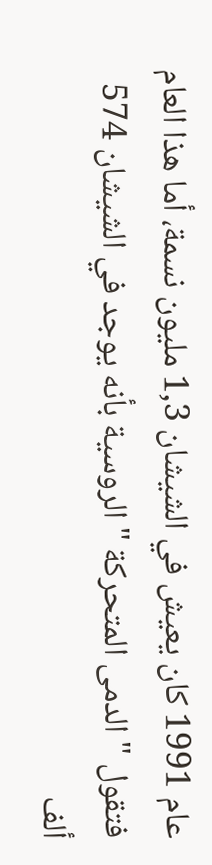عام 1991 كان يعيش في الشيشان 1,3 مليون نسمة، أما هذا العام فتقول " الدمى المتحركة " الروسية بأنه يوجد في الشيشان 574 ألف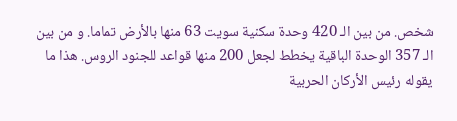شخص. من بين الـ 420 وحدة سكنية سويت 63 منها بالأرض تماما. و من بين الـ 357 الوحدة الباقية يخطط لجعل 200 منها قواعد للجنود الروس. هذا ما يقوله رئيس الأركان الحربية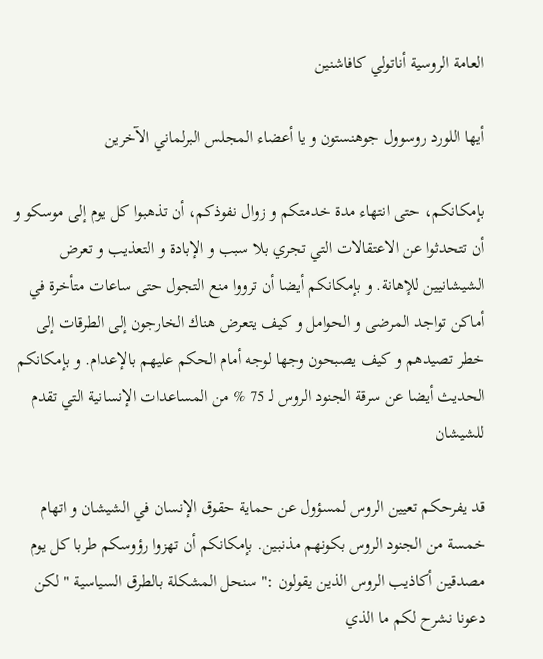العامة الروسية أناتولي كافاشنين

أيها اللورد روسوول جوهنستون و يا أعضاء المجلس البرلماني الآخرين

بإمكانكم، حتى انتهاء مدة خدمتكم و زوال نفوذكم، أن تذهبوا كل يوم إلى موسكو و أن تتحدثوا عن الاعتقالات التي تجري بلا سبب و الإبادة و التعذيب و تعرض الشيشانيين للإهانة. و بإمكانكم أيضا أن ترووا منع التجول حتى ساعات متأخرة في أماكن تواجد المرضى و الحوامل و كيف يتعرض هناك الخارجون إلى الطرقات إلى خطر تصيدهم و كيف يصبحون وجها لوجه أمام الحكم عليهم بالإعدام. و بإمكانكم الحديث أيضا عن سرقة الجنود الروس لـ 75 % من المساعدات الإنسانية التي تقدم للشيشان

قد يفرحكم تعيين الروس لمسؤول عن حماية حقوق الإنسان في الشيشان و اتهام خمسة من الجنود الروس بكونهم مذنبين. بإمكانكم أن تهزوا رؤوسكم طربا كل يوم مصدقين أكاذيب الروس الذين يقولون :" سنحل المشكلة بالطرق السياسية " لكن دعونا نشرح لكم ما الذي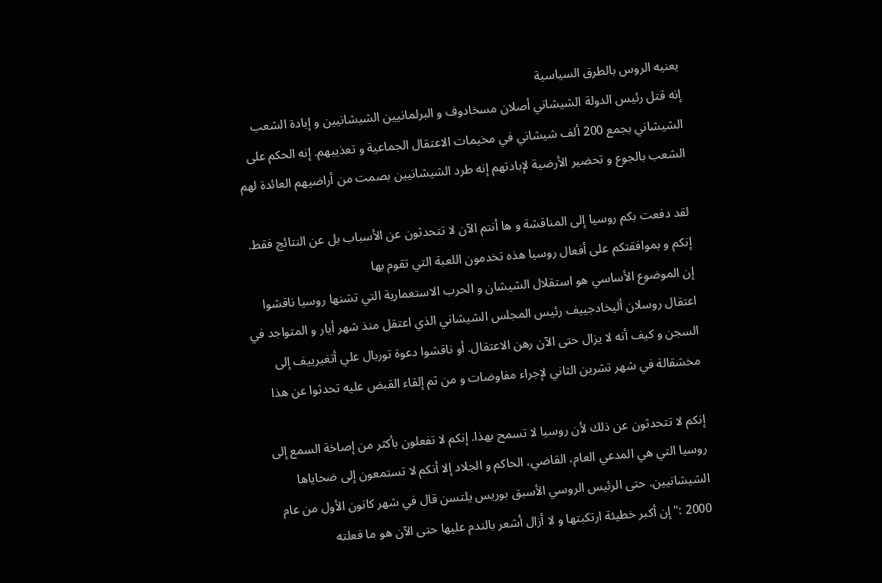يعنيه الروس بالطرق السياسية
إنه قتل رئيس الدولة الشيشاني أصلان مسخادوف و البرلمانيين الشيشانيين و إبادة الشعب الشيشاني بجمع 200 ألف شيشاني في مخيمات الاعتقال الجماعية و تعذيبهم. إنه الحكم على الشعب بالجوع و تحضير الأرضية لإبادتهم إنه طرد الشيشانيين بصمت من أراضيهم العائدة لهم

لقد دفعت بكم روسيا إلى المناقشة و ها أنتم الآن لا تتحدثون عن الأسباب بل عن النتائج فقط. إنكم و بموافقتكم على أفعال روسيا هذه تخدمون اللعبة التي تقوم بها
إن الموضوع الأساسي هو استقلال الشيشان و الحرب الاستعمارية التي تشنها روسيا ناقشوا اعتقال روسلان أليخادجييف رئيس المجلس الشيشاني الذي اعتقل منذ شهر أيار و المتواجد في السجن و كيف أنه لا يزال حتى الآن رهن الاعتقال. أو ناقشوا دعوة توربال علي أتغيرييف إلى مخشقالة في شهر تشرين الثاني لإجراء مفاوضات و من ثم إلقاء القبض عليه تحدثوا عن هذا

إنكم لا تتحدثون عن ذلك لأن روسيا لا تسمح بهذا. إنكم لا تفعلون بأكثر من إصاخة السمع إلى روسيا التي هي المدعي العام، القاضي، الحاكم و الجلاد إلا أنكم لا تستمعون إلى ضحاياها الشيشانيين. حتى الرئيس الروسي الأسبق بوريس يلتسن قال في شهر كانون الأول من عام 2000 :" إن أكبر خطيئة ارتكبتها و لا أزال أشعر بالندم عليها حتى الآن هو ما فعلته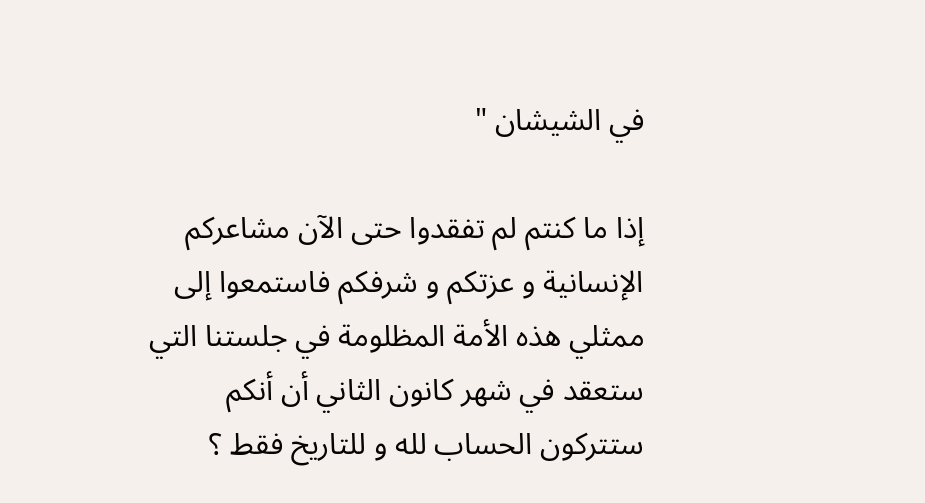في الشيشان "

إذا ما كنتم لم تفقدوا حتى الآن مشاعركم الإنسانية و عزتكم و شرفكم فاستمعوا إلى ممثلي هذه الأمة المظلومة في جلستنا التي ستعقد في شهر كانون الثاني أن أنكم ستتركون الحساب لله و للتاريخ فقط ؟